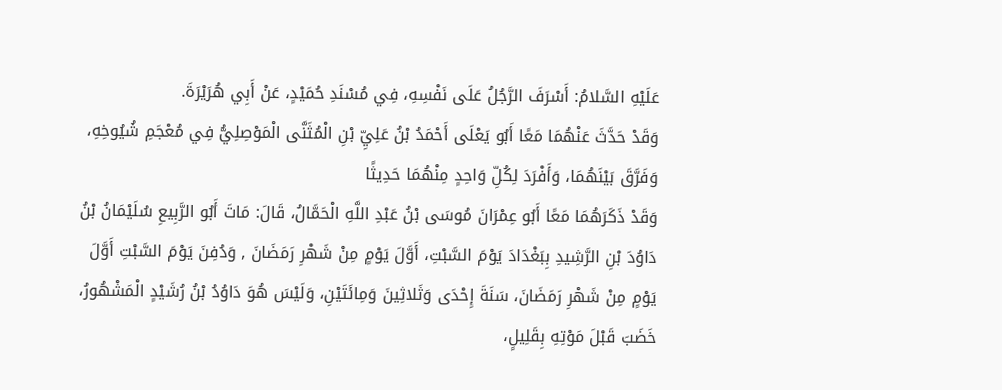عَلَيْهِ السَّلامُ: أَسْرَفَ الرَّجُلُ عَلَى نَفْسِهِ، فِي مُسْنَدِ حُمَيْدٍ، عَنْ أَبِي هُرَيْرَةَ.
وَقَدْ حَدَّثَ عَنْهُمَا مَعًا أَبُو يَعْلَى أَحْمَدُ بْنُ عَلِيِّ بْنِ الْمُثَنَّى الْمَوْصِلِيُّ فِي مُعْجَمِ شُيُوخِهِ، وَفَرَّقَ بَيْنَهُمَا، وَأَفْرَدَ لِكُلِّ وَاحِدٍ مِنْهُمَا حَدِيثًا
وَقَدْ ذَكَرَهُمَا مَعًا أَبُو عِمْرَانَ مُوسَى بْنُ عَبْدِ اللَّهِ الْحَمَّالُ، قَالَ: مَاتَ أَبُو الرَّبِيعِ سُلَيْمَانُ بْنُ دَاوُدَ بْنِ الرَّشِيدِ بِبَغْدَادَ يَوْمَ السَّبْتِ، أَوَّلَ يَوْمٍ مِنْ شَهْرِ رَمَضَانَ , وَدُفِنَ يَوْمَ السَّبْتِ أَوَّلَ يَوْمٍ مِنْ شَهْرِ رَمَضَانَ، سَنَةَ إِحْدَى وَثَلاثِينَ وَمِائَتَيْنِ، وَلَيْسَ هُوَ دَاوُدُ بْنُ رُشَيْدٍ الْمَشْهُورُ، خَضَبَ قَبْلَ مَوْتِهِ بِقَلِيلٍ،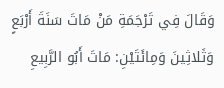وَقَالَ فِي تَرْجَمَةِ مَنْ مَاتَ سَنَةَ أَرْبَعٍ وَثَلاثِينَ وَمِائَتَيْنِ: مَاتَ أَبُو الرَّبِيعِ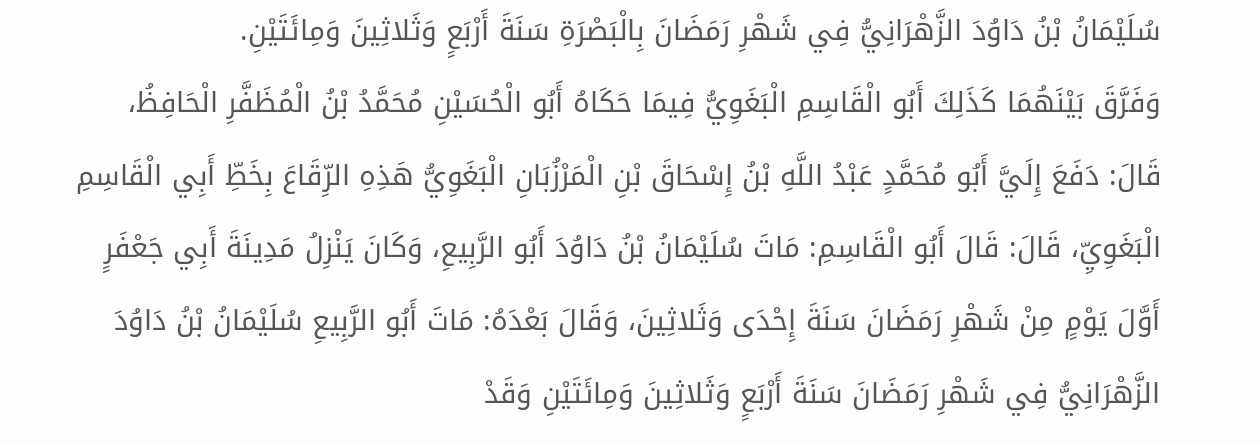سُلَيْمَانُ بْنُ دَاوُدَ الزَّهْرَانِيُّ فِي شَهْرِ رَمَضَانَ بِالْبَصْرَةِ سَنَةَ أَرْبَعٍ وَثَلاثِينَ وَمِائَتَيْنِ.
وَفَرَّقَ بَيْنَهُمَا كَذَلِكَ أَبُو الْقَاسِمِ الْبَغَوِيُّ فِيمَا حَكَاهُ أَبُو الْحُسَيْنِ مُحَمَّدُ بْنُ الْمُظَفَّرِ الْحَافِظُ، قَالَ: دَفَعَ إِلَيَّ أَبُو مُحَمَّدٍ عَبْدُ اللَّهِ بْنُ إِسْحَاقَ بْنِ الْمَرْزُبَانِ الْبَغَوِيُّ هَذِهِ الرِّقَاعَ بِخَطِّ أَبِي الْقَاسِمِ الْبَغَوِيِّ، قَالَ: قَالَ أَبُو الْقَاسِمِ: مَاتَ سُلَيْمَانُ بْنُ دَاوُدَ أَبُو الرَّبِيعِ، وَكَانَ يَنْزِلُ مَدِينَةَ أَبِي جَعْفَرٍ أَوَّلَ يَوْمٍ مِنْ شَهْرِ رَمَضَانَ سَنَةَ إِحْدَى وَثَلاثِينَ، وَقَالَ بَعْدَهُ: مَاتَ أَبُو الرَّبِيعِ سُلَيْمَانُ بْنُ دَاوُدَ الزَّهْرَانِيُّ فِي شَهْرِ رَمَضَانَ سَنَةَ أَرْبَعٍ وَثَلاثِينَ وَمِائَتَيْنِ وَقَدْ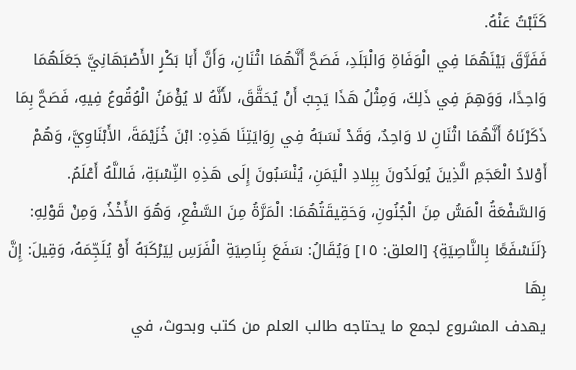كَتَبْتُ عَنْهُ.
فَفَرَّقَ بَيْنَهُمَا فِي الْوَفَاةِ وَالْبَلَدِ، فَصَحَّ أَنَّهُمَا اثْنَانِ، وَأَنَّ أَبَا بَكْرٍ الأَصْبَهَانِيَّ جَعَلَهُمَا وَاحِدًا، وَوَهِمَ فِي ذَلِكَ، وَمِثْلُ هَذَا يَجِبُ أَنْ يُحَقَّقَ، لأَنَّهُ لا يُؤْمَنُ الْوُقُوعُ فِيهِ، فَصَحَّ بِمَا ذَكَرْنَاهُ أَنَّهُمَا اثْنَانِ لا وَاحِدٌ، وَقَدْ نَسَبَهُ فِي رِوَايَتِنَا هَذِهِ: ابْنَ خُزَيْمَةَ، الأَبْنَاوِيَّ، وَهُمْ أَوْلادُ الْعَجَمِ الَّذِينَ يُولَدُونَ بِبِلادِ الْيَمَنِ، يُنْسَبُونَ إِلَى هَذِهِ النِّسْبَةِ، فَاللَّهُ أَعْلَمُ.
وَالسَّفْعَةُ الْمَسُّ مِنَ الْجُنُونِ، وَحَقِيقَتُهُمَا: الْمَرَّةُ مِنَ السَّفْعِ، وَهُوَ الأَخْذُ، وَمِنْ قَوْلِهِ: {لَنَسْفَعًا بِالنَّاصِيَةِ} [العلق: ١٥] وَيُقَالُ: سَفَعَ بِنَاصِيَةِ الْفَرَسِ لِيَرْكَبَهُ أَوْ يُلَجِّمَهُ، وَقِيلَ: إِنَّ بِهَا
يهدف المشروع لجمع ما يحتاجه طالب العلم من كتب وبحوث، في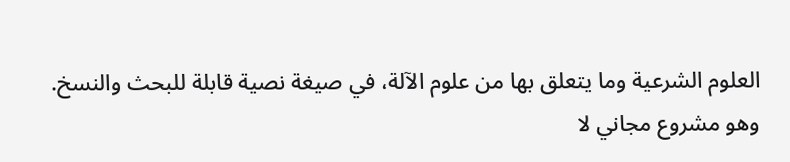العلوم الشرعية وما يتعلق بها من علوم الآلة، في صيغة نصية قابلة للبحث والنسخ.
وهو مشروع مجاني لا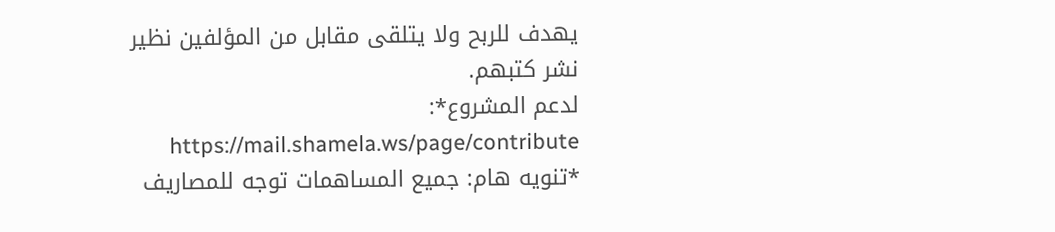يهدف للربح ولا يتلقى مقابل من المؤلفين نظير نشر كتبهم.
لدعم المشروع*: https://mail.shamela.ws/page/contribute
*تنويه هام: جميع المساهمات توجه للمصاريف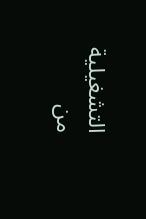التشغيلية من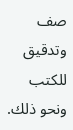صف وتدقيق للكتب ونحو ذلك.